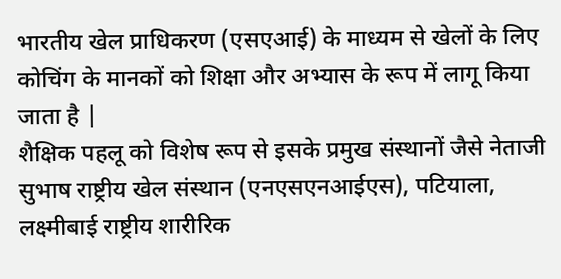भारतीय खेल प्राधिकरण (एसएआई) के माध्यम से खेलों के लिए कोचिंग के मानकों को शिक्षा और अभ्यास के रूप में लागू किया जाता है |
शैक्षिक पहलू को विशेष रूप से इसके प्रमुख संस्थानों जैसे नेताजी सुभाष राष्ट्रीय खेल संस्थान (एनएसएनआईएस), पटियाला, लक्ष्मीबाई राष्ट्रीय शारीरिक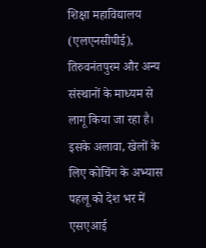शिक्षा महाविद्यालय (एलएनसीपीई), तिरुवनंतपुरम और अन्य संस्थानों के माध्यम से लागू किया जा रहा है।
इसके अलावा, खेलों के लिए कोचिंग के अभ्यास पहलू को देश भर में एसएआई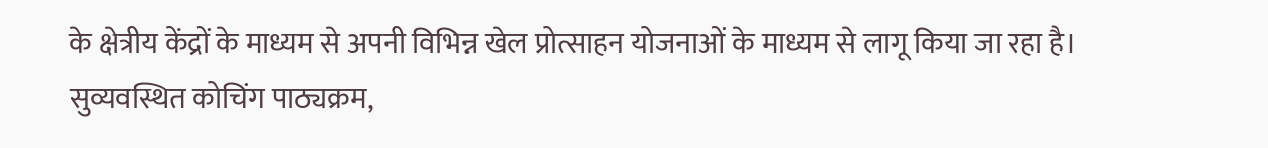के क्षेत्रीय केंद्रों के माध्यम से अपनी विभिन्न खेल प्रोत्साहन योजनाओं के माध्यम से लागू किया जा रहा है।
सुव्यवस्थित कोचिंग पाठ्यक्रम,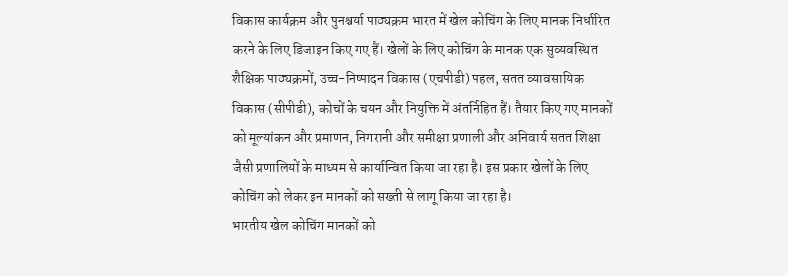विकास कार्यक्रम और पुनश्चर्या पाठ्यक्रम भारत में खेल कोचिंग के लिए मानक निर्धारित करने के लिए डिजाइन किए गए हैं। खेलों के लिए कोचिंग के मानक एक सुव्यवस्थित शैक्षिक पाठ्यक्रमों, उच्च-निष्पादन विकास (एचपीडी) पहल, सतत व्यावसायिक विकास (सीपीडी), कोचों के चयन और नियुक्ति में अंतर्निहित हैं। तैयार किए गए मानकों को मूल्यांकन और प्रमाणन, निगरानी और समीक्षा प्रणाली और अनिवार्य सतत शिक्षा जैसी प्रणालियों के माध्यम से कार्यान्वित किया जा रहा है। इस प्रकार खेलों के लिए कोचिंग को लेकर इन मानकों को सख्ती से लागू किया जा रहा है।
भारतीय खेल कोचिंग मानकों को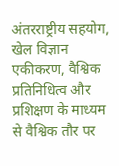अंतरराष्ट्रीय सहयोग, खेल विज्ञान एकीकरण, वैश्विक प्रतिनिधित्व और प्रशिक्षण के माध्यम से वैश्विक तौर पर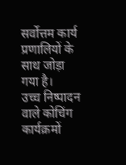सर्वोत्तम कार्य प्रणालियों के साथ जोड़ा गया है।
उच्च निष्पादन वाले कोचिंग कार्यक्रमों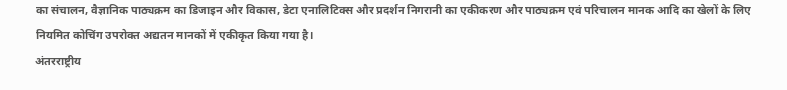का संचालन, वैज्ञानिक पाठ्यक्रम का डिजाइन और विकास, डेटा एनालिटिक्स और प्रदर्शन निगरानी का एकीकरण और पाठ्यक्रम एवं परिचालन मानक आदि का खेलों के लिए नियमित कोचिंग उपरोक्त अद्यतन मानकों में एकीकृत किया गया है।
अंतरराष्ट्रीय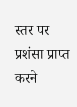स्तर पर प्रशंसा प्राप्त करने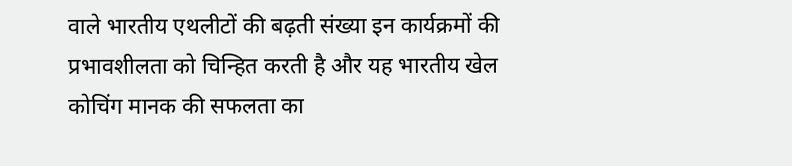वाले भारतीय एथलीटों की बढ़ती संख्या इन कार्यक्रमों की प्रभावशीलता को चिन्हित करती है और यह भारतीय खेल कोचिंग मानक की सफलता का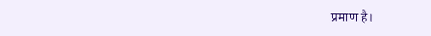प्रमाण है।